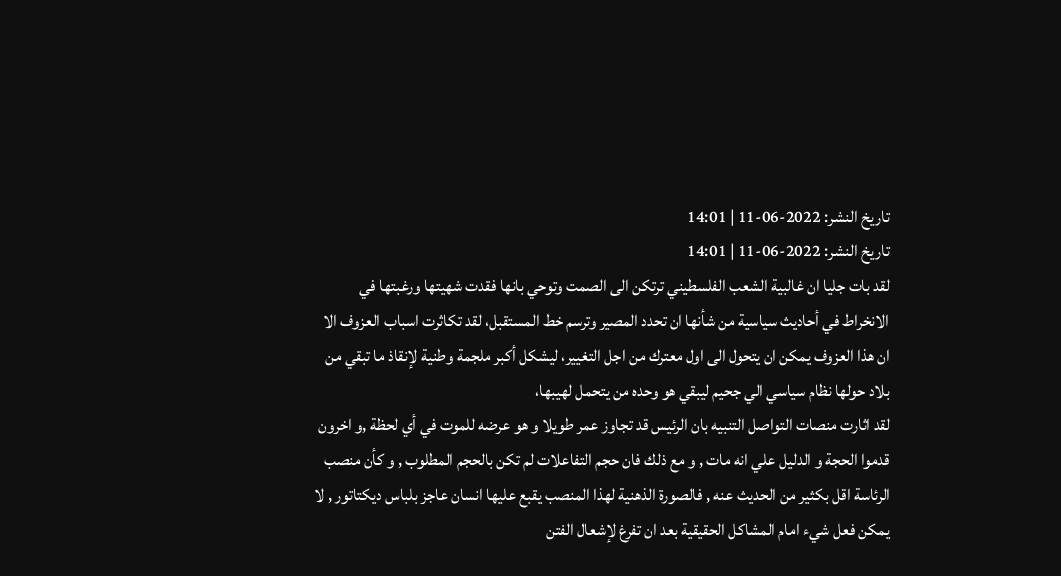تاريخ النشر: 2022-06-11 | 14:01
تاريخ النشر: 2022-06-11 | 14:01
لقد بات جليا ان غالبية الشعب الفلسطيني ترتكن الى الصمت وتوحي بانها فقدت شهيتها ورغبتها في الانخراط في أحاديث سياسية من شأنها ان تحدد المصير وترسم خط المستقبل، لقد تكاثرت اسباب العزوف الا ان هذا العزوف يمكن ان يتحول الى اول معترك من اجل التغيير، ليشكل أكبر ملجمة وطنية لإنقاذ ما تبقي من بلاد حولها نظام سياسي الي جحيم ليبقي هو وحده من يتحمل لهيبها،
لقد اثارت منصات التواصل التنبيه بان الرئيس قد تجاوز عمر طويلا و هو عرضه للموت في أي لحظة ,و اخرون قدموا الحجة و الدليل علي انه مات , و مع ذلك فان حجم التفاعلات لم تكن بالحجم المطلوب , و كأن منصب الرئاسة اقل بكثير من الحديث عنه , فالصورة الذهنية لهذا المنصب يقبع عليها انسان عاجز بلباس ديكتاتور , لا يمكن فعل شيء امام المشاكل الحقيقية بعد ان تفرغ لإشعال الفتن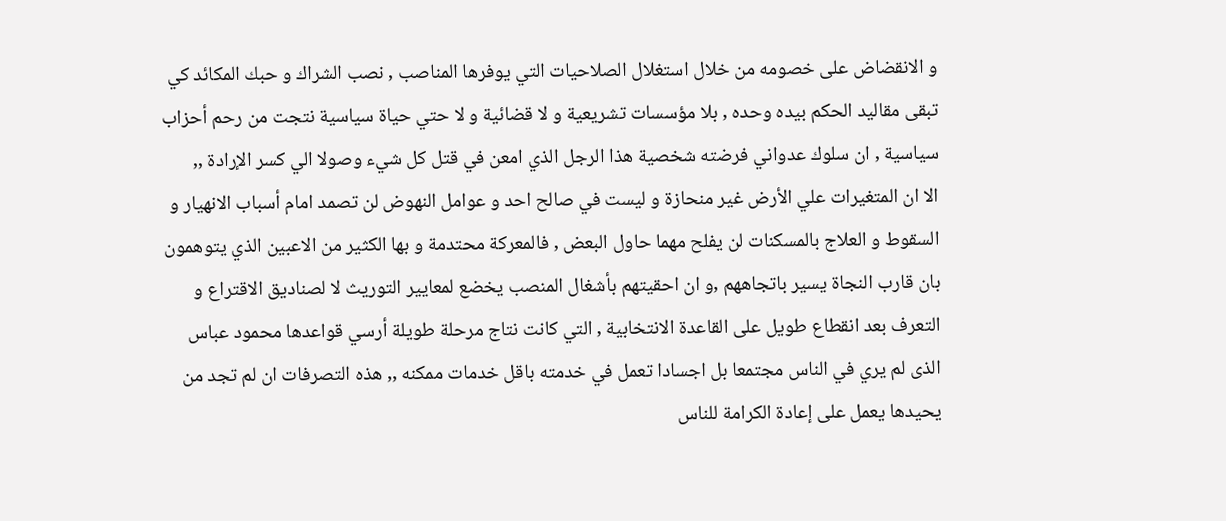و الانقضاض على خصومه من خلال استغلال الصلاحيات التي يوفرها المناصب , نصب الشراك و حبك المكائد كي تبقى مقاليد الحكم بيده وحده , بلا مؤسسات تشريعية و لا قضائية و لا حتي حياة سياسية نتجت من رحم أحزاب سياسية , ان سلوك عدواني فرضته شخصية هذا الرجل الذي امعن في قتل كل شيء وصولا الي كسر الإرادة ,,
الا ان المتغيرات علي الأرض غير منحازة و ليست في صالح احد و عوامل النهوض لن تصمد امام أسباب الانهيار و السقوط و العلاج بالمسكنات لن يفلح مهما حاول البعض , فالمعركة محتدمة و بها الكثير من الاعبين الذي يتوهمون بان قارب النجاة يسير باتجاههم ,و ان احقيتهم بأشغال المنصب يخضع لمعايير التوريث لا لصناديق الاقتراع و التعرف بعد انقطاع طويل على القاعدة الانتخابية , التي كانت نتاج مرحلة طويلة أرسي قواعدها محمود عباس الذى لم يري في الناس مجتمعا بل اجسادا تعمل في خدمته باقل خدمات ممكنه ,, هذه التصرفات ان لم تجد من يحيدها يعمل على إعادة الكرامة للناس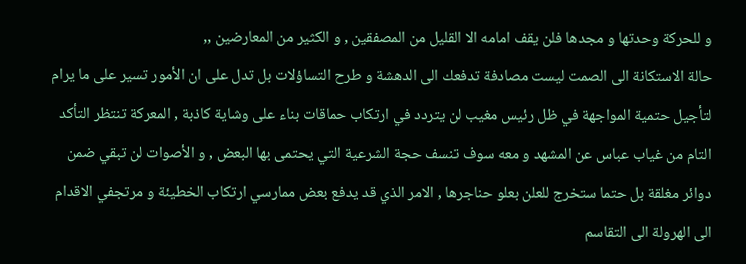و للحركة وحدتها و مجدها فلن يقف امامه الا القليل من المصفقين , و الكثير من المعارضين ,,
حالة الاستكانة الى الصمت ليست مصادفة تدفعك الى الدهشة و طرح التساؤلات بل تدل على ان الأمور تسير على ما يرام لتأجيل حتمية المواجهة في ظل رئيس مغيب لن يتردد في ارتكاب حماقات بناء على وشاية كاذبة , المعركة تنتظر التأكد التام من غياب عباس عن المشهد و معه سوف تنسف حجة الشرعية التي يحتمى بها البعض , و الأصوات لن تبقي ضمن دوائر مغلقة بل حتما ستخرج للعلن بعلو حناجرها , الامر الذي قد يدفع بعض ممارسي ارتكاب الخطيئة و مرتجفي الاقدام الى الهرولة الى التقاسم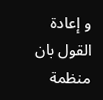و إعادة القول بان منظمة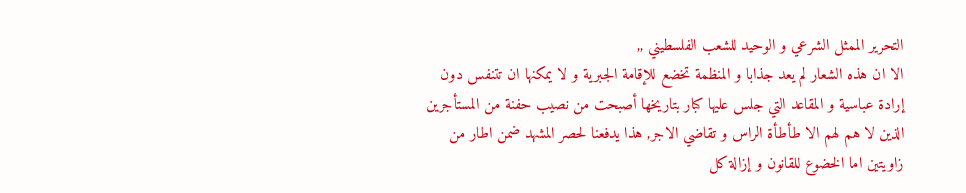التحرير الممثل الشرعي و الوحيد للشعب الفلسطيني ,,
الا ان هذه الشعار لم يعد جذابا و المنظمة تخضع للإقامة الجبرية و لا يمكنها ان تتنفس دون إرادة عباسية و المقاعد التي جلس عليها كبار بتاريخها أصبحت من نصيب حفنة من المستأجرين الذين لا هم لهم الا طأطأة الراس و تقاضي الاجر, هذا يدفعنا لحصر المشهد ضمن اطار من زاويتين اما الخضوع للقانون و إزالة كل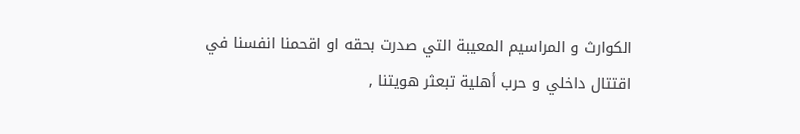الكوارث و المراسيم المعيبة التي صدرت بحقه او اقحمنا انفسنا في اقتتال داخلي و حرب أهلية تبعثر هويتنا ,